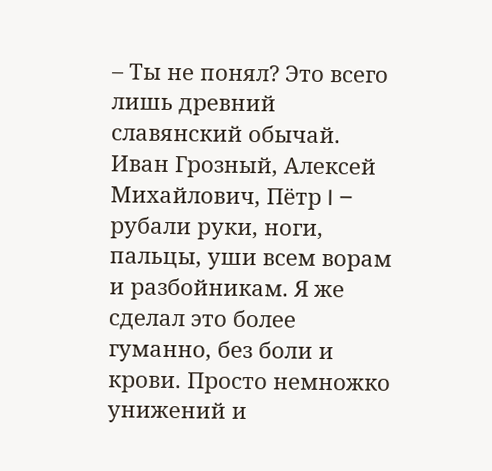– Ты не понял? Это всего лишь древний славянский обычай. Иван Грозный, Алексей Михайлович, Пётр I – рубали руки, ноги, пальцы, уши всем ворам и разбойникам. Я же сделал это более гуманно, без боли и крови. Просто немножко унижений и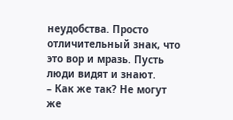неудобства. Просто отличительный знак, что это вор и мразь. Пусть люди видят и знают.
– Как же так? Не могут же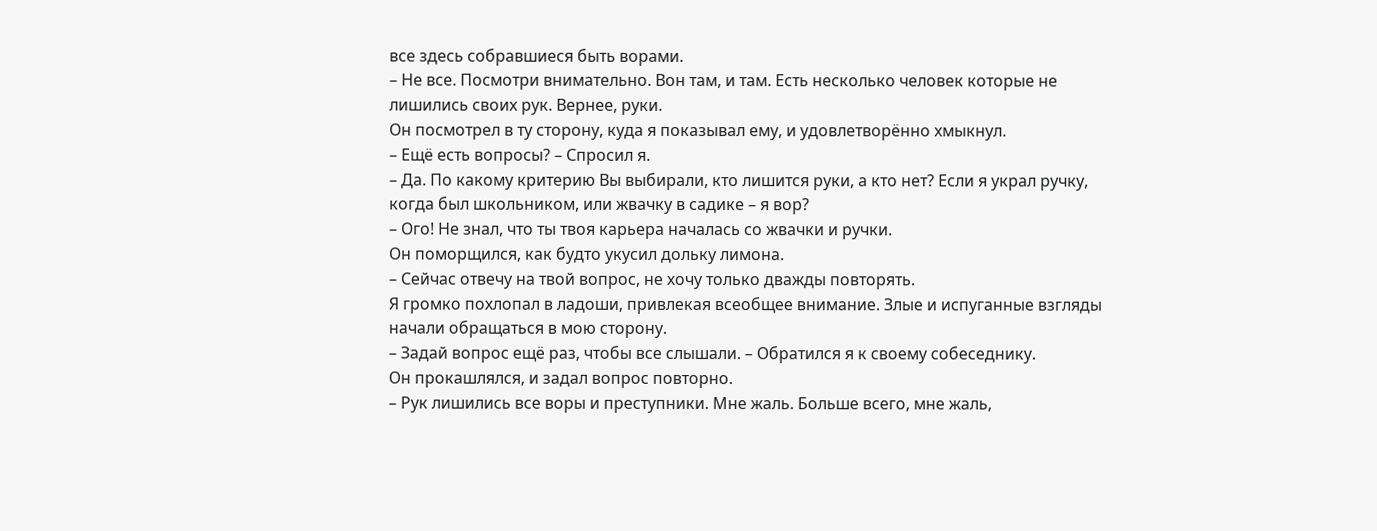все здесь собравшиеся быть ворами.
– Не все. Посмотри внимательно. Вон там, и там. Есть несколько человек которые не лишились своих рук. Вернее, руки.
Он посмотрел в ту сторону, куда я показывал ему, и удовлетворённо хмыкнул.
– Ещё есть вопросы? – Спросил я.
– Да. По какому критерию Вы выбирали, кто лишится руки, а кто нет? Если я украл ручку, когда был школьником, или жвачку в садике – я вор?
– Ого! Не знал, что ты твоя карьера началась со жвачки и ручки.
Он поморщился, как будто укусил дольку лимона.
– Сейчас отвечу на твой вопрос, не хочу только дважды повторять.
Я громко похлопал в ладоши, привлекая всеобщее внимание. Злые и испуганные взгляды начали обращаться в мою сторону.
– Задай вопрос ещё раз, чтобы все слышали. – Обратился я к своему собеседнику.
Он прокашлялся, и задал вопрос повторно.
– Рук лишились все воры и преступники. Мне жаль. Больше всего, мне жаль,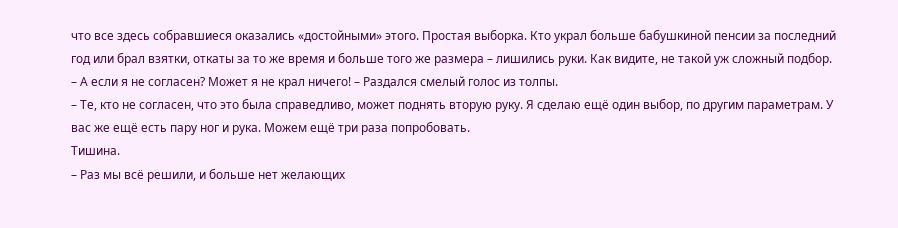что все здесь собравшиеся оказались «достойными» этого. Простая выборка. Кто украл больше бабушкиной пенсии за последний год или брал взятки, откаты за то же время и больше того же размера – лишились руки. Как видите, не такой уж сложный подбор.
– А если я не согласен? Может я не крал ничего! – Раздался смелый голос из толпы.
– Те, кто не согласен, что это была справедливо, может поднять вторую руку. Я сделаю ещё один выбор, по другим параметрам. У вас же ещё есть пару ног и рука. Можем ещё три раза попробовать.
Тишина.
– Раз мы всё решили, и больше нет желающих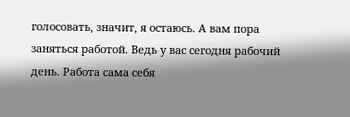голосовать, значит, я остаюсь. А вам пора заняться работой. Ведь у вас сегодня рабочий день. Работа сама себя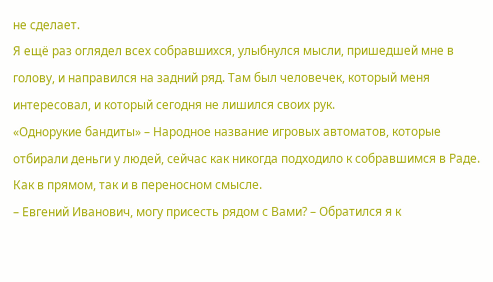не сделает.
Я ещё раз оглядел всех собравшихся, улыбнулся мысли, пришедшей мне в голову, и направился на задний ряд. Там был человечек, который меня интересовал, и который сегодня не лишился своих рук.
«Однорукие бандиты» – Народное название игровых автоматов, которые отбирали деньги у людей, сейчас как никогда подходило к собравшимся в Раде. Как в прямом, так и в переносном смысле.
– Евгений Иванович, могу присесть рядом с Вами? – Обратился я к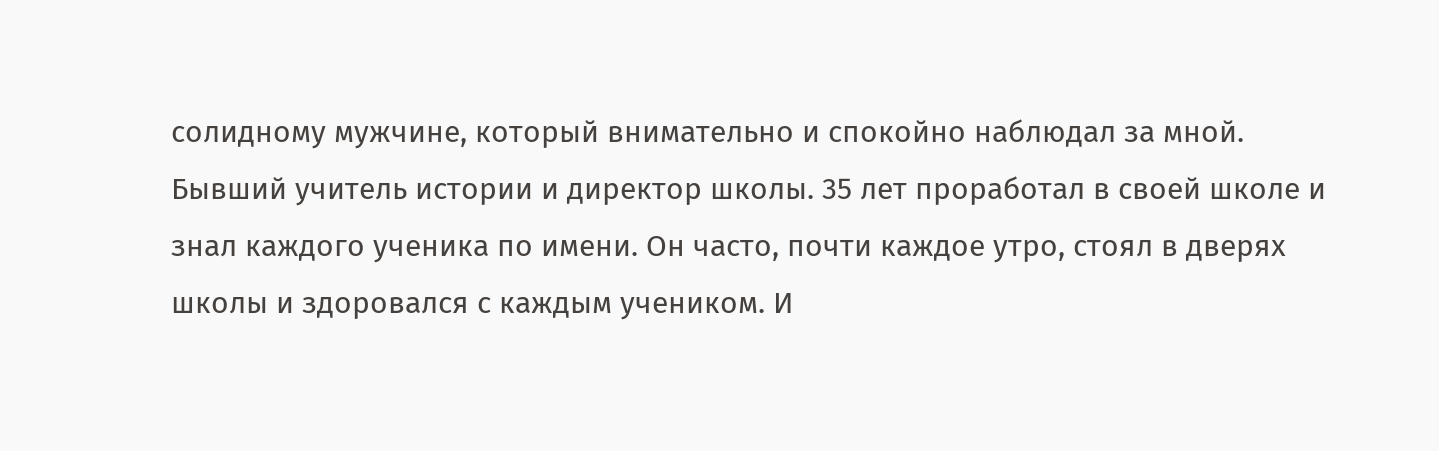солидному мужчине, который внимательно и спокойно наблюдал за мной.
Бывший учитель истории и директор школы. 35 лет проработал в своей школе и знал каждого ученика по имени. Он часто, почти каждое утро, стоял в дверях школы и здоровался с каждым учеником. И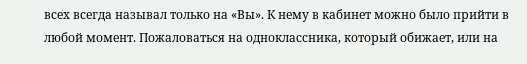всех всегда называл только на «Вы». К нему в кабинет можно было прийти в любой момент. Пожаловаться на одноклассника, который обижает, или на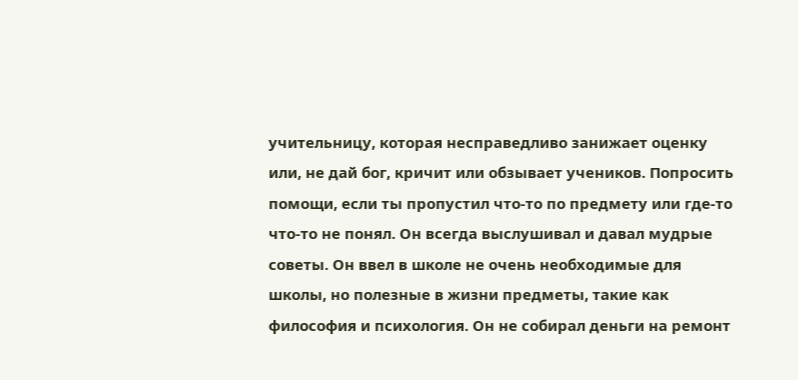учительницу, которая несправедливо занижает оценку или, не дай бог, кричит или обзывает учеников. Попросить помощи, если ты пропустил что-то по предмету или где-то что-то не понял. Он всегда выслушивал и давал мудрые советы. Он ввел в школе не очень необходимые для школы, но полезные в жизни предметы, такие как философия и психология. Он не собирал деньги на ремонт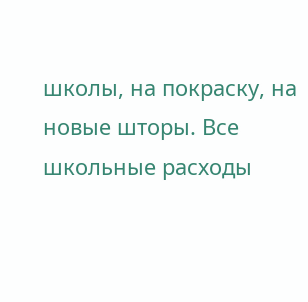школы, на покраску, на новые шторы. Все школьные расходы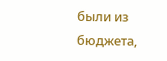были из бюджета,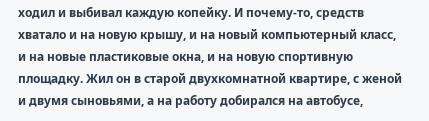ходил и выбивал каждую копейку. И почему-то, средств хватало и на новую крышу, и на новый компьютерный класс, и на новые пластиковые окна, и на новую спортивную площадку. Жил он в старой двухкомнатной квартире, с женой и двумя сыновьями, а на работу добирался на автобусе,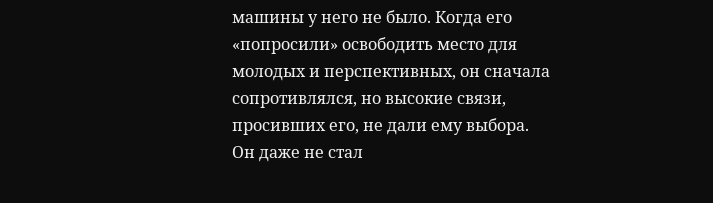машины у него не было. Когда его «попросили» освободить место для молодых и перспективных, он сначала сопротивлялся, но высокие связи, просивших его, не дали ему выбора. Он даже не стал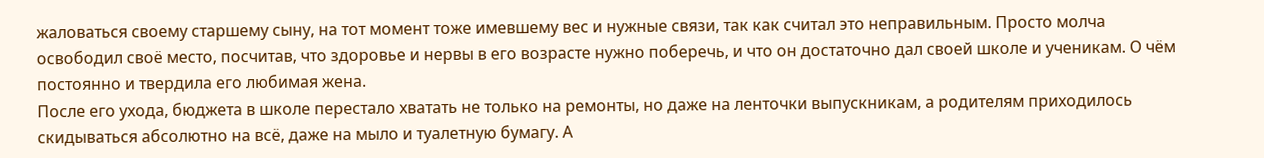жаловаться своему старшему сыну, на тот момент тоже имевшему вес и нужные связи, так как считал это неправильным. Просто молча освободил своё место, посчитав, что здоровье и нервы в его возрасте нужно поберечь, и что он достаточно дал своей школе и ученикам. О чём постоянно и твердила его любимая жена.
После его ухода, бюджета в школе перестало хватать не только на ремонты, но даже на ленточки выпускникам, а родителям приходилось скидываться абсолютно на всё, даже на мыло и туалетную бумагу. А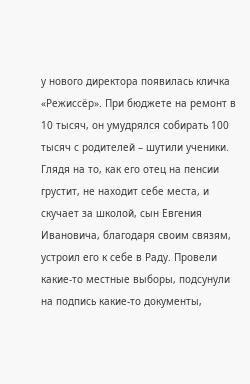у нового директора появилась кличка «Режиссёр». При бюджете на ремонт в 10 тысяч, он умудрялся собирать 100 тысяч с родителей – шутили ученики.
Глядя на то, как его отец на пенсии грустит, не находит себе места, и скучает за школой, сын Евгения Ивановича, благодаря своим связям, устроил его к себе в Раду. Провели какие-то местные выборы, подсунули на подпись какие-то документы,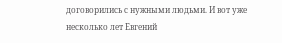договорились с нужными людьми. И вот уже несколько лет Евгений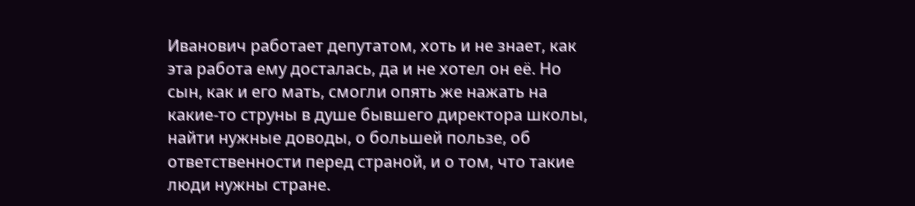Иванович работает депутатом, хоть и не знает, как эта работа ему досталась, да и не хотел он её. Но сын, как и его мать, смогли опять же нажать на какие-то струны в душе бывшего директора школы, найти нужные доводы, о большей пользе, об ответственности перед страной, и о том, что такие люди нужны стране.